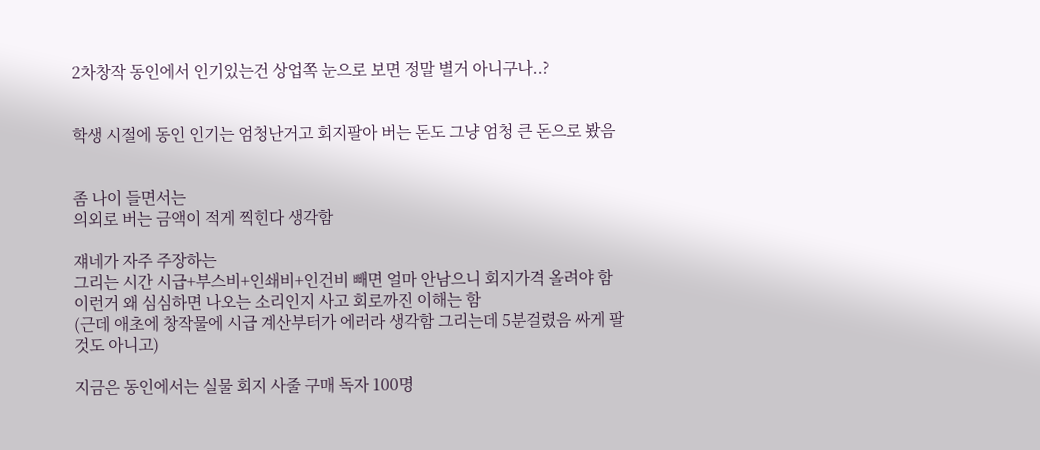2차창작 동인에서 인기있는건 상업쪽 눈으로 보면 정말 별거 아니구나..?


학생 시절에 동인 인기는 엄청난거고 회지팔아 버는 돈도 그냥 엄청 큰 돈으로 봤음


좀 나이 들면서는
의외로 버는 금액이 적게 찍힌다 생각함

쟤네가 자주 주장하는
그리는 시간 시급+부스비+인쇄비+인건비 빼면 얼마 안남으니 회지가격 올려야 함
이런거 왜 심심하면 나오는 소리인지 사고 회로까진 이해는 함
(근데 애초에 창작물에 시급 계산부터가 에러라 생각함 그리는데 5분걸렸음 싸게 팔것도 아니고)

지금은 동인에서는 실물 회지 사줄 구매 독자 100명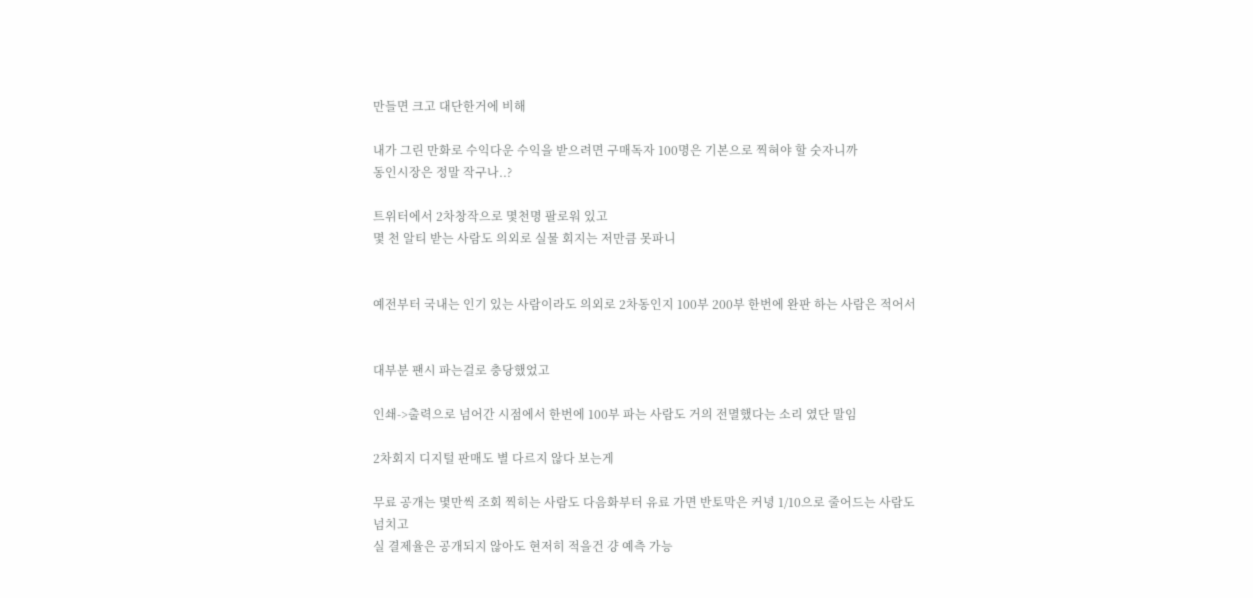만들면 크고 대단한거에 비해

내가 그린 만화로 수익다운 수익을 받으려면 구매독자 100명은 기본으로 찍혀야 할 숫자니까
동인시장은 정말 작구나..?

트위터에서 2차창작으로 몇천명 팔로워 있고
몇 천 알티 받는 사람도 의외로 실물 회지는 저만큼 못파니


예전부터 국내는 인기 있는 사람이라도 의외로 2차동인지 100부 200부 한번에 완판 하는 사람은 적어서


대부분 팬시 파는걸로 충당했었고

인쇄->출력으로 넘어간 시점에서 한번에 100부 파는 사람도 거의 전멸했다는 소리 였단 말임

2차회지 디지털 판매도 별 다르지 않다 보는게

무료 공개는 몇만씩 조회 찍히는 사람도 다음화부터 유료 가면 반토막은 커녕 1/10으로 줄어드는 사람도 넘치고
실 결제율은 공개되지 않아도 현저히 적을건 걍 예측 가능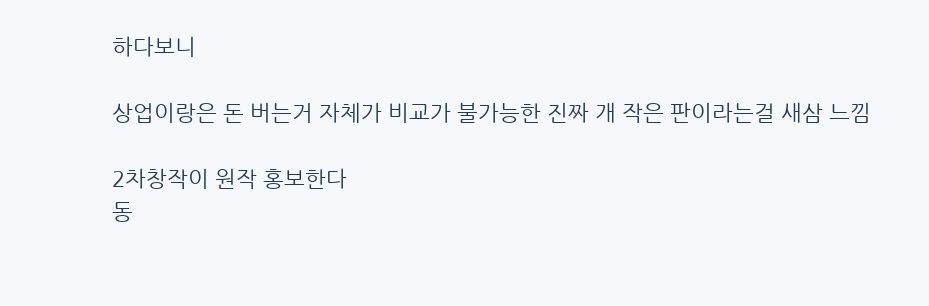하다보니

상업이랑은 돈 버는거 자체가 비교가 불가능한 진짜 개 작은 판이라는걸 새삼 느낌

2차창작이 원작 홍보한다
동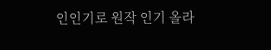인인기로 원작 인기 올라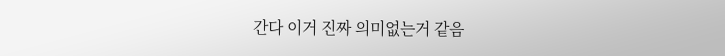간다 이거 진짜 의미없는거 같음